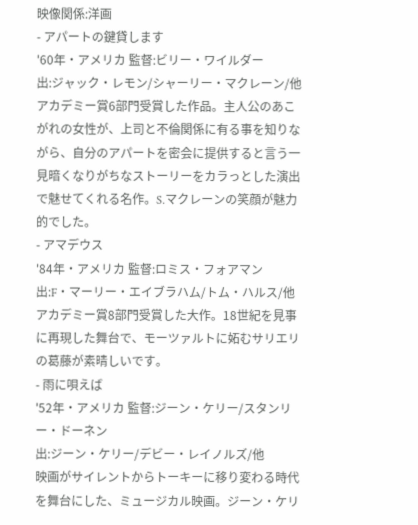映像関係:洋画
- アパートの鍵貸します
'60年・アメリカ 監督:ビリー・ワイルダー
出:ジャック・レモン/シャーリー・マクレーン/他
アカデミー賞6部門受賞した作品。主人公のあこがれの女性が、上司と不倫関係に有る事を知りながら、自分のアパートを密会に提供すると言う一見暗くなりがちなストーリーをカラっとした演出で魅せてくれる名作。S.マクレーンの笑顔が魅力的でした。
- アマデウス
'84年・アメリカ 監督:ロミス・フォアマン
出:F・マーリー・エイブラハム/トム・ハルス/他
アカデミー賞8部門受賞した大作。18世紀を見事に再現した舞台で、モーツァルトに妬むサリエリの葛藤が素晴しいです。
- 雨に唄えば
'52年・アメリカ 監督:ジーン・ケリー/スタンリー・ドーネン
出:ジーン・ケリー/デビー・レイノルズ/他
映画がサイレントからトーキーに移り変わる時代を舞台にした、ミュージカル映画。ジーン・ケリ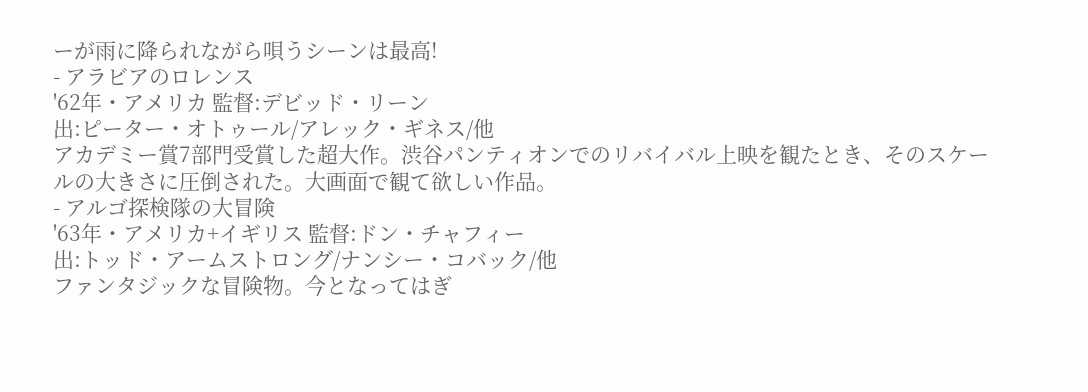ーが雨に降られながら唄うシーンは最高!
- アラビアのロレンス
'62年・アメリカ 監督:デビッド・リーン
出:ピーター・オトゥール/アレック・ギネス/他
アカデミー賞7部門受賞した超大作。渋谷パンティオンでのリバイバル上映を観たとき、そのスケールの大きさに圧倒された。大画面で観て欲しい作品。
- アルゴ探検隊の大冒険
'63年・アメリカ+イギリス 監督:ドン・チャフィー
出:トッド・アームストロング/ナンシー・コバック/他
ファンタジックな冒険物。今となってはぎ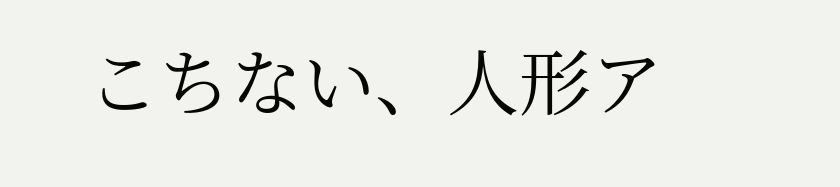こちない、人形ア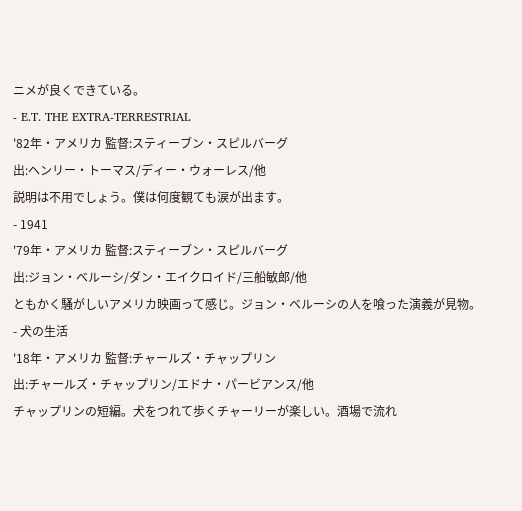ニメが良くできている。
- E.T. THE EXTRA-TERRESTRIAL
'82年・アメリカ 監督:スティーブン・スピルバーグ
出:ヘンリー・トーマス/ディー・ウォーレス/他
説明は不用でしょう。僕は何度観ても涙が出ます。
- 1941
'79年・アメリカ 監督:スティーブン・スピルバーグ
出:ジョン・ベルーシ/ダン・エイクロイド/三船敏郎/他
ともかく騒がしいアメリカ映画って感じ。ジョン・ベルーシの人を喰った演義が見物。
- 犬の生活
'18年・アメリカ 監督:チャールズ・チャップリン
出:チャールズ・チャップリン/エドナ・パービアンス/他
チャップリンの短編。犬をつれて歩くチャーリーが楽しい。酒場で流れ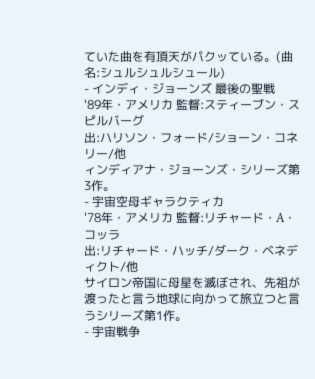ていた曲を有頂天がパクッている。(曲名:シュルシュルシュール)
- インディ・ジョーンズ 最後の聖戦
'89年・アメリカ 監督:スティーブン・スピルバーグ
出:ハリソン・フォード/ショーン・コネリー/他
ィンディアナ・ジョーンズ・シリーズ第3作。
- 宇宙空母ギャラクティカ
'78年・アメリカ 監督:リチャード・A・コッラ
出:リチャード・ハッチ/ダーク・ベネディクト/他
サイロン帝国に母星を滅ぼされ、先祖が渡ったと言う地球に向かって旅立つと言うシリーズ第1作。
- 宇宙戦争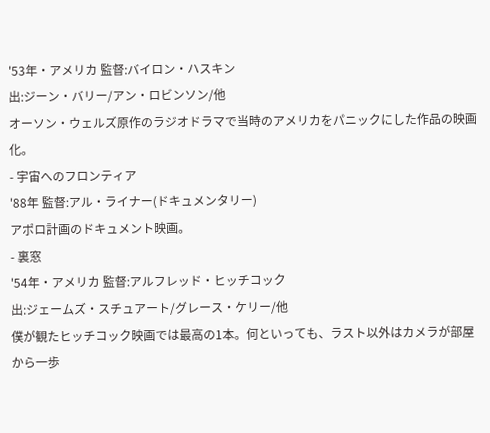'53年・アメリカ 監督:バイロン・ハスキン
出:ジーン・バリー/アン・ロビンソン/他
オーソン・ウェルズ原作のラジオドラマで当時のアメリカをパニックにした作品の映画化。
- 宇宙へのフロンティア
'88年 監督:アル・ライナー(ドキュメンタリー)
アポロ計画のドキュメント映画。
- 裏窓
'54年・アメリカ 監督:アルフレッド・ヒッチコック
出:ジェームズ・スチュアート/グレース・ケリー/他
僕が観たヒッチコック映画では最高の1本。何といっても、ラスト以外はカメラが部屋から一歩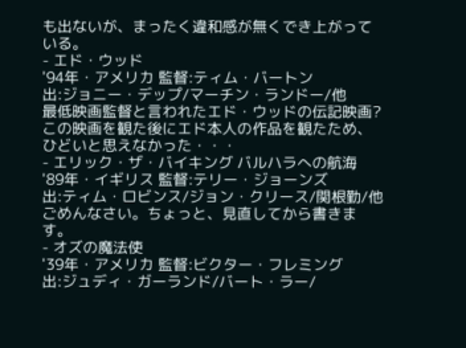も出ないが、まったく違和感が無くでき上がっている。
- エド・ウッド
'94年・アメリカ 監督:ティム・バートン
出:ジョニー・デップ/マーチン・ランドー/他
最低映画監督と言われたエド・ウッドの伝記映画? この映画を観た後にエド本人の作品を観たため、ひどいと思えなかった・・・
- エリック・ザ・バイキング バルハラへの航海
'89年・イギリス 監督:テリー・ジョーンズ
出:ティム・ロビンス/ジョン・クリース/関根勤/他
ごめんなさい。ちょっと、見直してから書きます。
- オズの魔法使
'39年・アメリカ 監督:ビクター・フレミング
出:ジュディ・ガーランド/バート・ラー/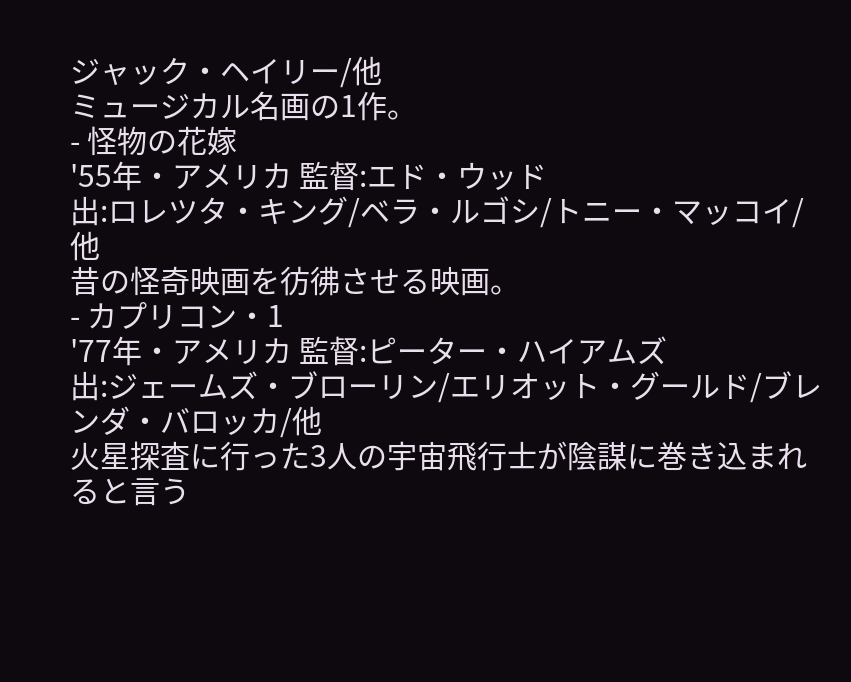ジャック・ヘイリー/他
ミュージカル名画の1作。
- 怪物の花嫁
'55年・アメリカ 監督:エド・ウッド
出:ロレツタ・キング/ベラ・ルゴシ/トニー・マッコイ/他
昔の怪奇映画を彷彿させる映画。
- カプリコン・1
'77年・アメリカ 監督:ピーター・ハイアムズ
出:ジェームズ・ブローリン/エリオット・グールド/ブレンダ・バロッカ/他
火星探査に行った3人の宇宙飛行士が陰謀に巻き込まれると言う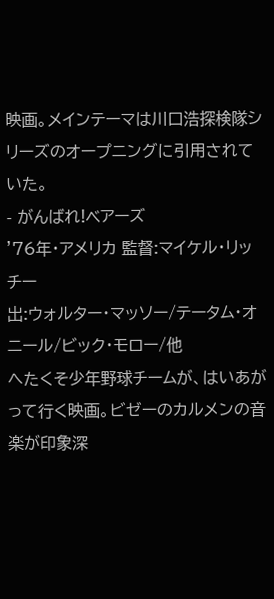映画。メインテーマは川口浩探検隊シリーズのオープニングに引用されていた。
- がんばれ!ベアーズ
'76年・アメリカ 監督:マイケル・リッチー
出:ウォルター・マッソー/テータム・オニール/ビック・モロー/他
へたくそ少年野球チームが、はいあがって行く映画。ビゼーのカルメンの音楽が印象深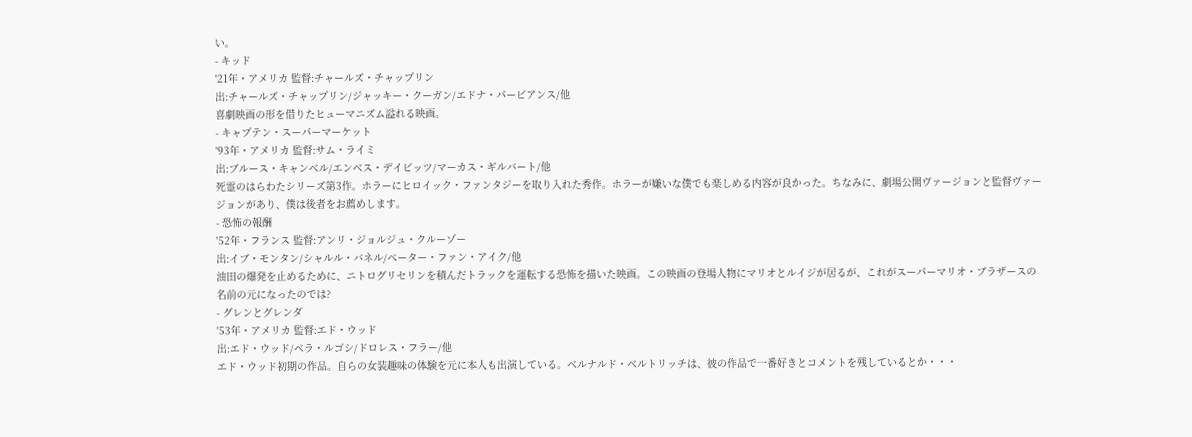い。
- キッド
'21年・アメリカ 監督:チャールズ・チャップリン
出:チャールズ・チャップリン/ジャッキー・クーガン/エドナ・パービアンス/他
喜劇映画の形を借りたヒューマニズム溢れる映画。
- キャプテン・スーパーマーケット
'93年・アメリカ 監督:サム・ライミ
出:ブルース・キャンベル/エンベス・デイビッツ/マーカス・ギルバート/他
死霊のはらわたシリーズ第3作。ホラーにヒロイック・ファンタジーを取り入れた秀作。ホラーが嫌いな僕でも楽しめる内容が良かった。ちなみに、劇場公開ヴァージョンと監督ヴァージョンがあり、僕は後者をお薦めします。
- 恐怖の報酬
'52年・フランス 監督:アンリ・ジョルジュ・クルーゾー
出:イブ・モンタン/シャルル・バネル/ペーター・ファン・アイク/他
油田の爆発を止めるために、ニトログリセリンを積んだトラックを運転する恐怖を描いた映画。この映画の登場人物にマリオとルイジが居るが、これがスーパーマリオ・ブラザースの名前の元になったのでは?
- グレンとグレンダ
'53年・アメリカ 監督:エド・ウッド
出:エド・ウッド/ベラ・ルゴシ/ドロレス・フラー/他
エド・ウッド初期の作品。自らの女装趣味の体験を元に本人も出演している。ベルナルド・ベルトリッチは、彼の作品で一番好きとコメントを残しているとか・・・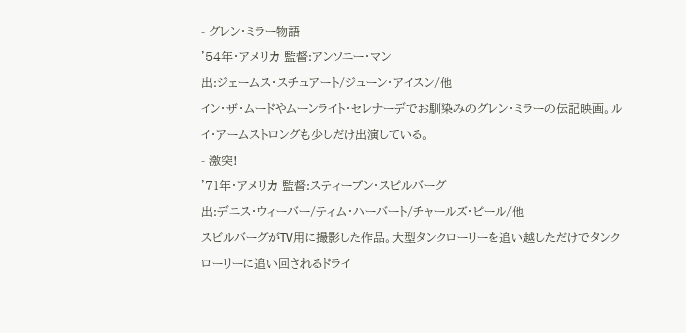- グレン・ミラー物語
'54年・アメリカ 監督:アンソニー・マン
出:ジェームス・スチュアート/ジューン・アイスン/他
イン・ザ・ムードやムーンライト・セレナーデでお馴染みのグレン・ミラーの伝記映画。ルイ・アームストロングも少しだけ出演している。
- 激突!
'71年・アメリカ 監督:スティーブン・スピルバーグ
出:デニス・ウィーバー/ティム・ハーバート/チャールズ・ピール/他
スビルバーグがTV用に撮影した作品。大型タンクローリーを追い越しただけでタンクローリーに追い回されるドライ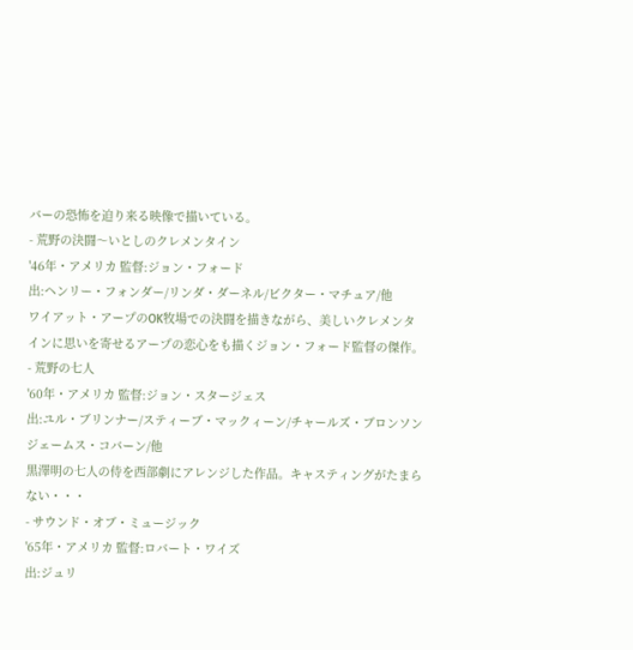バーの恐怖を迫り来る映像で描いている。
- 荒野の決闘〜いとしのクレメンタイン
'46年・アメリカ 監督:ジョン・フォード
出:ヘンリー・フォンダー/リンダ・ダーネル/ビクター・マチュア/他
ワイアット・アープのOK牧場での決闘を描きながら、美しいクレメンタインに思いを寄せるアープの恋心をも描くジョン・フォード監督の傑作。
- 荒野の七人
'60年・アメリカ 監督:ジョン・スタージェス
出:ユル・ブリンナー/スティーブ・マックィーン/チャールズ・ブロンソン
ジェームス・コバーン/他
黒澤明の七人の侍を西部劇にアレンジした作品。キャスティングがたまらない・・・
- サウンド・オブ・ミュージック
'65年・アメリカ 監督:ロバート・ワイズ
出:ジュリ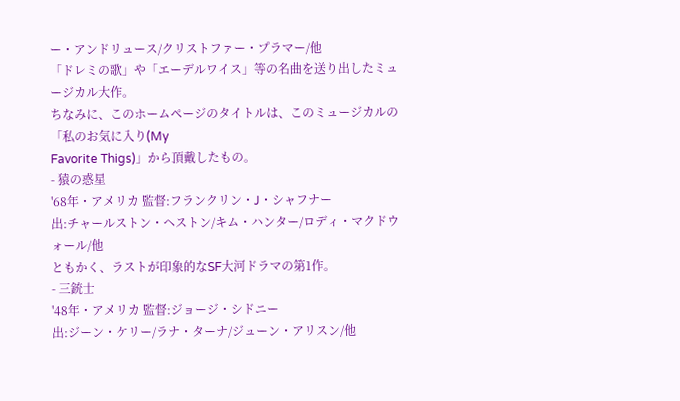ー・アンドリュース/クリストファー・プラマー/他
「ドレミの歌」や「エーデルワイス」等の名曲を送り出したミュージカル大作。
ちなみに、このホームページのタイトルは、このミュージカルの「私のお気に入り(My
Favorite Thigs)」から頂戴したもの。
- 猿の惑星
'68年・アメリカ 監督:フランクリン・J・シャフナー
出:チャールストン・ヘストン/キム・ハンター/ロディ・マクドウォール/他
ともかく、ラストが印象的なSF大河ドラマの第1作。
- 三銃士
'48年・アメリカ 監督:ジョージ・シドニー
出:ジーン・ケリー/ラナ・ターナ/ジューン・アリスン/他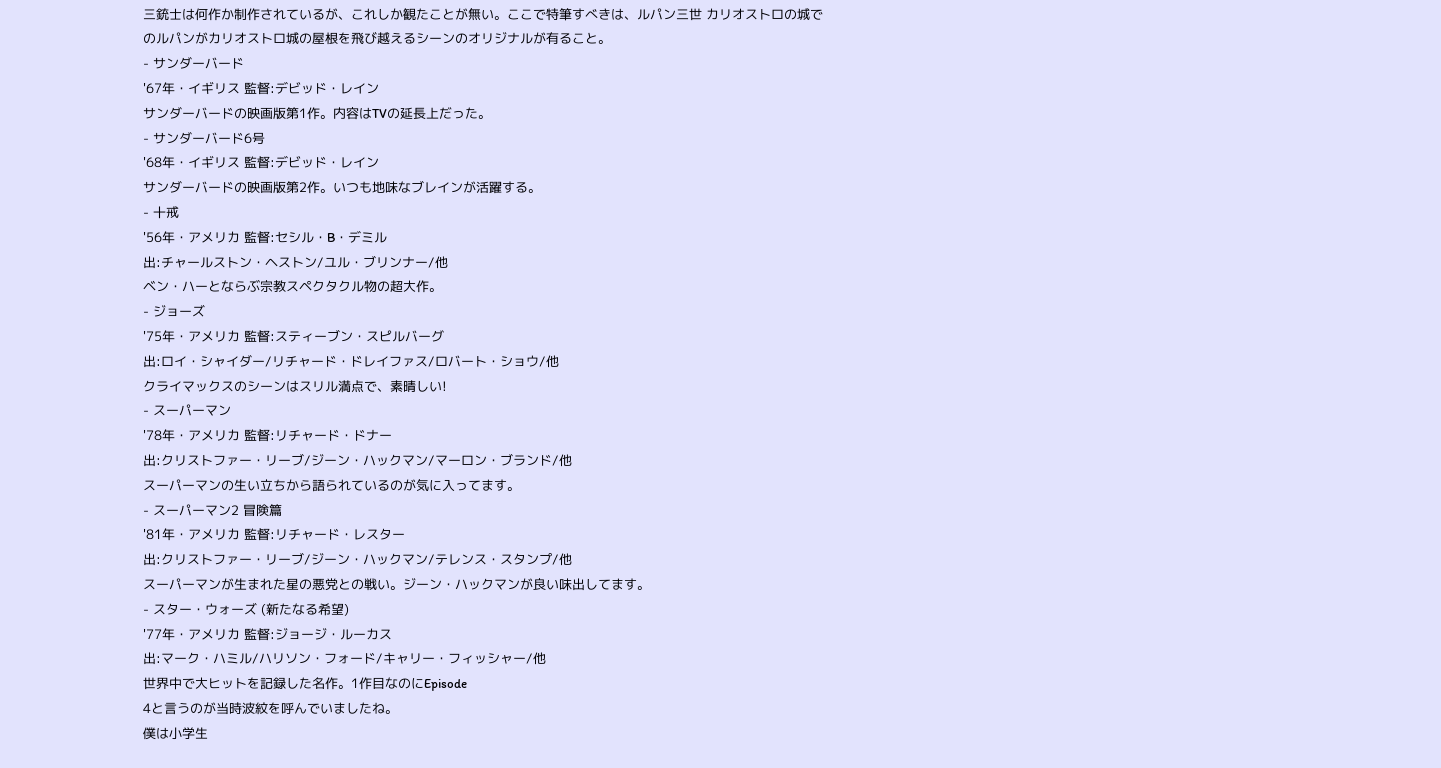三銃士は何作か制作されているが、これしか観たことが無い。ここで特筆すべきは、ルパン三世 カリオストロの城でのルパンがカリオストロ城の屋根を飛び越えるシーンのオリジナルが有ること。
- サンダーバード
'67年・イギリス 監督:デビッド・レイン
サンダーバードの映画版第1作。内容はTVの延長上だった。
- サンダーバード6号
'68年・イギリス 監督:デビッド・レイン
サンダーバードの映画版第2作。いつも地味なブレインが活躍する。
- 十戒
'56年・アメリカ 監督:セシル・B・デミル
出:チャールストン・ヘストン/ユル・ブリンナー/他
ベン・ハーとならぶ宗教スペクタクル物の超大作。
- ジョーズ
'75年・アメリカ 監督:スティーブン・スピルバーグ
出:ロイ・シャイダー/リチャード・ドレイファス/ロバート・ショウ/他
クライマックスのシーンはスリル満点で、素晴しい!
- スーパーマン
'78年・アメリカ 監督:リチャード・ドナー
出:クリストファー・リーブ/ジーン・ハックマン/マーロン・ブランド/他
スーパーマンの生い立ちから語られているのが気に入ってます。
- スーパーマン2 冒険篇
'81年・アメリカ 監督:リチャード・レスター
出:クリストファー・リーブ/ジーン・ハックマン/テレンス・スタンプ/他
スーパーマンが生まれた星の悪党との戦い。ジーン・ハックマンが良い味出してます。
- スター・ウォーズ (新たなる希望)
'77年・アメリカ 監督:ジョージ・ルーカス
出:マーク・ハミル/ハリソン・フォード/キャリー・フィッシャー/他
世界中で大ヒットを記録した名作。1作目なのにEpisode
4と言うのが当時波紋を呼んでいましたね。
僕は小学生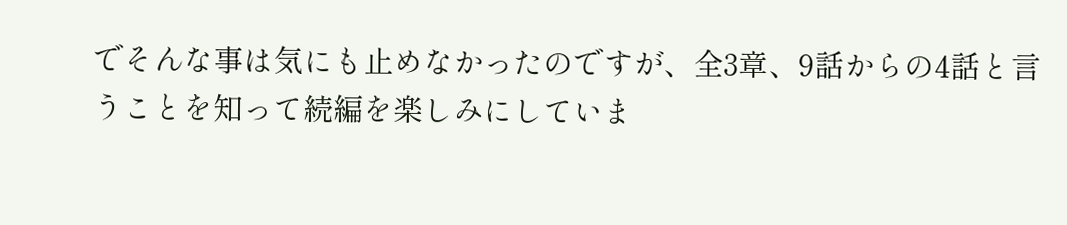でそんな事は気にも止めなかったのですが、全3章、9話からの4話と言うことを知って続編を楽しみにしていま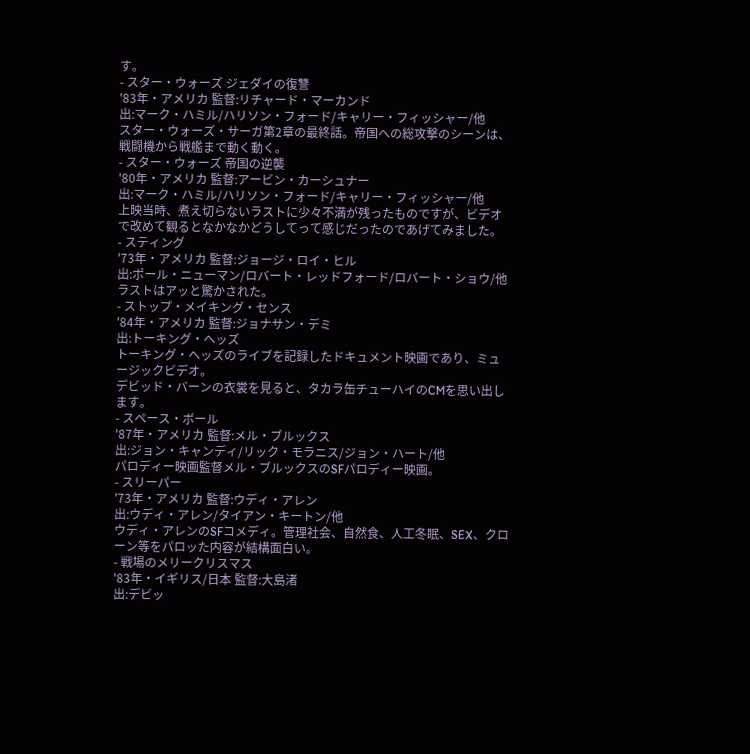す。
- スター・ウォーズ ジェダイの復讐
'83年・アメリカ 監督:リチャード・マーカンド
出:マーク・ハミル/ハリソン・フォード/キャリー・フィッシャー/他
スター・ウォーズ・サーガ第2章の最終話。帝国への総攻撃のシーンは、戦闘機から戦艦まで動く動く。
- スター・ウォーズ 帝国の逆襲
'80年・アメリカ 監督:アービン・カーシュナー
出:マーク・ハミル/ハリソン・フォード/キャリー・フィッシャー/他
上映当時、煮え切らないラストに少々不満が残ったものですが、ビデオで改めて観るとなかなかどうしてって感じだったのであげてみました。
- スティング
'73年・アメリカ 監督:ジョージ・ロイ・ヒル
出:ポール・ニューマン/ロバート・レッドフォード/ロバート・ショウ/他
ラストはアッと驚かされた。
- ストップ・メイキング・センス
'84年・アメリカ 監督:ジョナサン・デミ
出:トーキング・ヘッズ
トーキング・ヘッズのライブを記録したドキュメント映画であり、ミュージックビデオ。
デビッド・バーンの衣裳を見ると、タカラ缶チューハイのCMを思い出します。
- スペース・ボール
'87年・アメリカ 監督:メル・ブルックス
出:ジョン・キャンディ/リック・モラニス/ジョン・ハート/他
パロディー映画監督メル・ブルックスのSFパロディー映画。
- スリーパー
'73年・アメリカ 監督:ウディ・アレン
出:ウディ・アレン/タイアン・キートン/他
ウディ・アレンのSFコメディ。管理社会、自然食、人工冬眠、SEX、クローン等をパロッた内容が結構面白い。
- 戦場のメリークリスマス
'83年・イギリス/日本 監督:大島渚
出:デビッ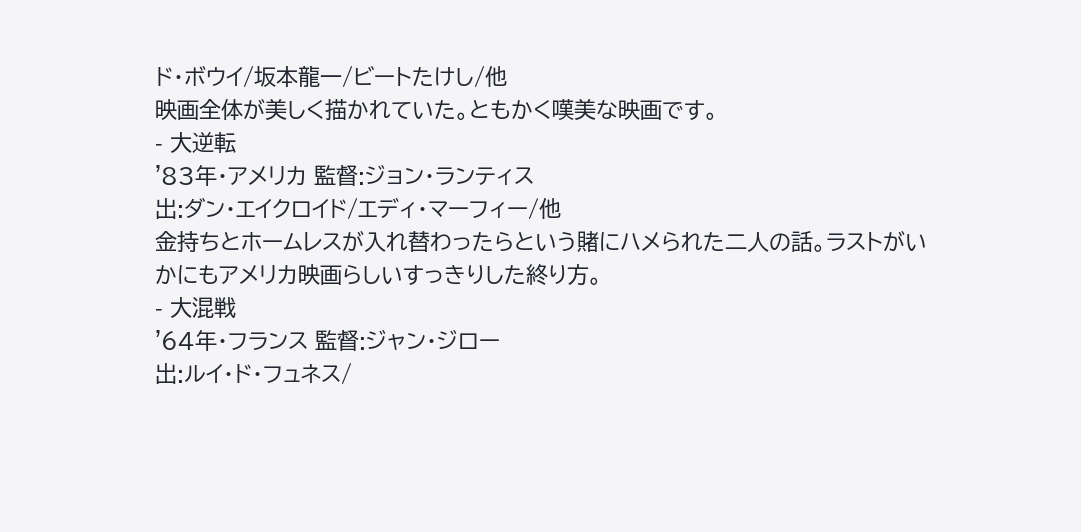ド・ボウイ/坂本龍一/ビートたけし/他
映画全体が美しく描かれていた。ともかく嘆美な映画です。
- 大逆転
'83年・アメリカ 監督:ジョン・ランティス
出:ダン・エイクロイド/エディ・マーフィー/他
金持ちとホームレスが入れ替わったらという賭にハメられた二人の話。ラストがいかにもアメリカ映画らしいすっきりした終り方。
- 大混戦
'64年・フランス 監督:ジャン・ジロー
出:ルイ・ド・フュネス/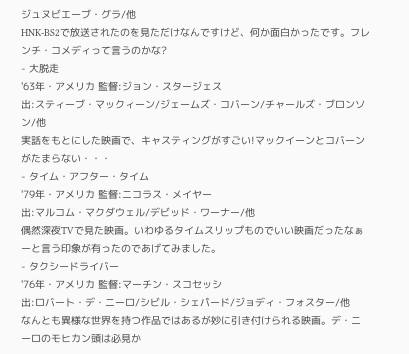ジュヌビエーブ・グラ/他
HNK-BS2で放送されたのを見ただけなんですけど、何か面白かったです。フレンチ・コメディって言うのかな?
- 大脱走
'63年・アメリカ 監督:ジョン・スタージェス
出:スティーブ・マックィーン/ジェームズ・コバーン/チャールズ・ブロンソン/他
実話をもとにした映画で、キャスティングがすごい!マックイーンとコバーンがたまらない・・・
- タイム・アフター・タイム
'79年・アメリカ 監督:ニコラス・メイヤー
出:マルコム・マクダウェル/デビッド・ワーナー/他
偶然深夜TVで見た映画。いわゆるタイムスリップものでいい映画だったなぁーと言う印象が有ったのであげてみました。
- タクシードライバー
'76年・アメリカ 監督:マーチン・スコセッシ
出:ロバート・デ・ニーロ/シビル・シェパード/ジョディ・フォスター/他
なんとも異様な世界を持つ作品ではあるが妙に引き付けられる映画。デ・ニーロのモヒカン頭は必見か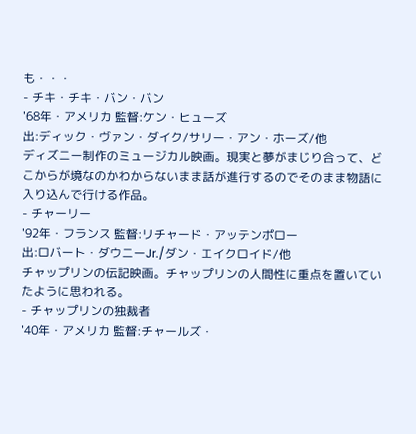も・・・
- チキ・チキ・バン・バン
'68年・アメリカ 監督:ケン・ヒューズ
出:ディック・ヴァン・ダイク/サリー・アン・ホーズ/他
ディズニー制作のミュージカル映画。現実と夢がまじり合って、どこからが境なのかわからないまま話が進行するのでそのまま物語に入り込んで行ける作品。
- チャーリー
'92年・フランス 監督:リチャード・アッテンポロー
出:ロバート・ダウニーJr./ダン・エイクロイド/他
チャップリンの伝記映画。チャップリンの人間性に重点を置いていたように思われる。
- チャップリンの独裁者
'40年・アメリカ 監督:チャールズ・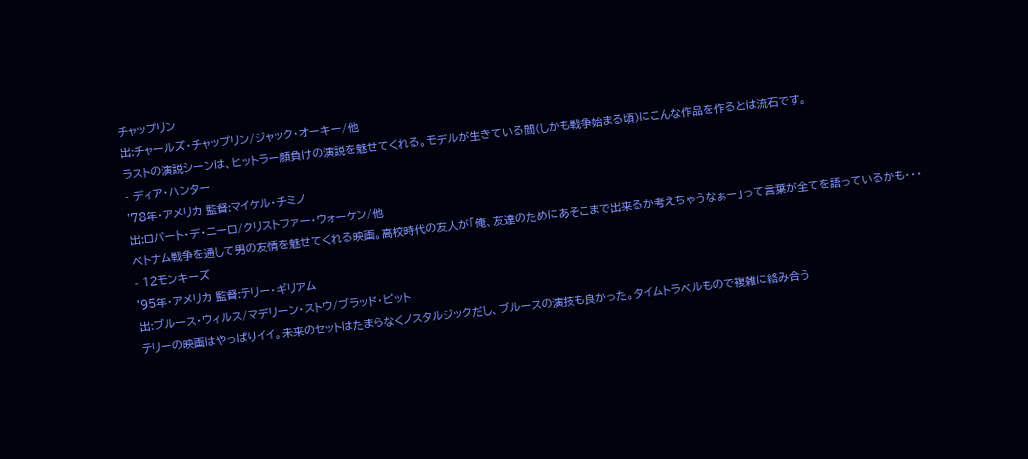チャップリン
出:チャールズ・チャップリン/ジャック・オーキー/他
ラストの演説シーンは、ヒットラー顔負けの演説を魅せてくれる。モデルが生きている間(しかも戦争始まる頃)にこんな作品を作るとは流石です。
- ディア・ハンター
'78年・アメリカ 監督:マイケル・チミノ
出:ロバート・デ・ニーロ/クリストファー・ウォーケン/他
ベトナム戦争を通して男の友情を魅せてくれる映画。高校時代の友人が「俺、友達のためにあそこまで出来るか考えちゃうなぁー」って言葉が全てを語っているかも・・・
- 12モンキーズ
'95年・アメリカ 監督:テリー・ギリアム
出:ブルース・ウィルス/マデリーン・ストウ/ブラッド・ピット
テリーの映画はやっぱりイイ。未来のセットはたまらなくノスタルジックだし、ブルースの演技も良かった。タイムトラベルもので複雑に絡み合う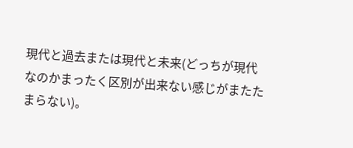現代と過去または現代と未来(どっちが現代なのかまったく区別が出来ない感じがまたたまらない)。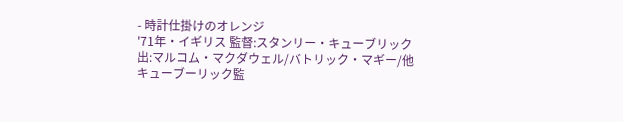- 時計仕掛けのオレンジ
'71年・イギリス 監督:スタンリー・キューブリック
出:マルコム・マクダウェル/バトリック・マギー/他
キューブーリック監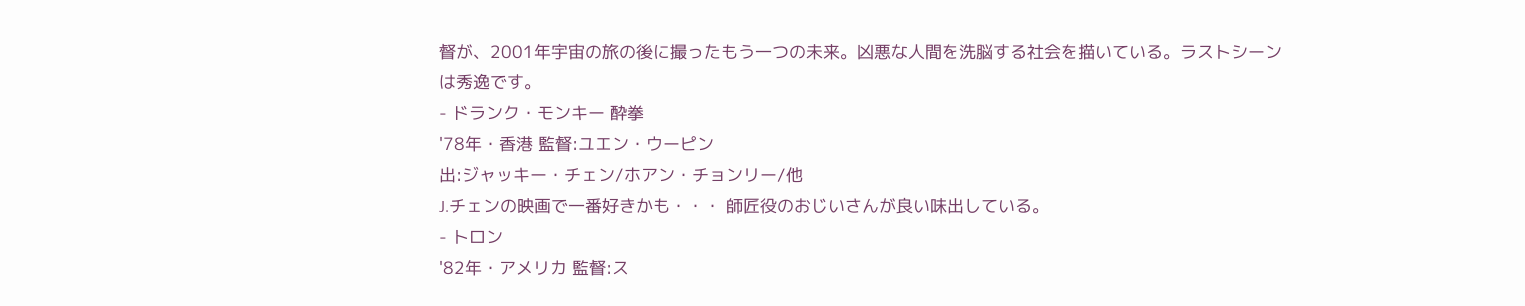督が、2001年宇宙の旅の後に撮ったもう一つの未来。凶悪な人間を洗脳する社会を描いている。ラストシーンは秀逸です。
- ドランク・モンキー 酔拳
'78年・香港 監督:ユエン・ウーピン
出:ジャッキー・チェン/ホアン・チョンリー/他
J.チェンの映画で一番好きかも・・・ 師匠役のおじいさんが良い味出している。
- トロン
'82年・アメリカ 監督:ス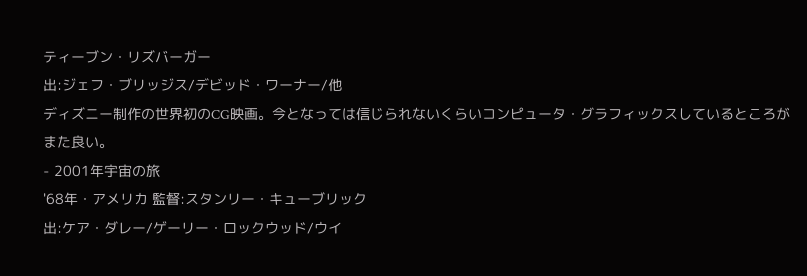ティーブン・リズバーガー
出:ジェフ・ブリッジス/デビッド・ワーナー/他
ディズニー制作の世界初のCG映画。今となっては信じられないくらいコンピュータ・グラフィックスしているところがまた良い。
- 2001年宇宙の旅
'68年・アメリカ 監督:スタンリー・キューブリック
出:ケア・ダレー/ゲーリー・ロックウッド/ウイ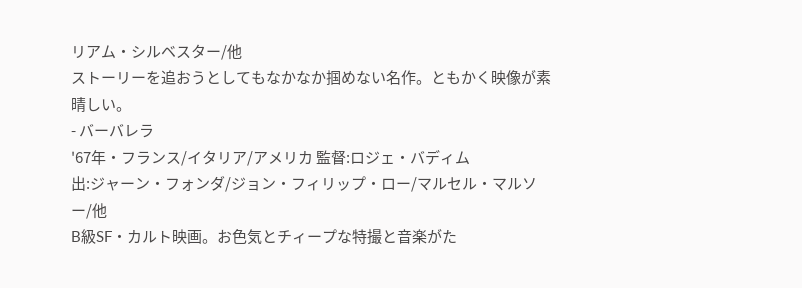リアム・シルベスター/他
ストーリーを追おうとしてもなかなか掴めない名作。ともかく映像が素晴しい。
- バーバレラ
'67年・フランス/イタリア/アメリカ 監督:ロジェ・バディム
出:ジャーン・フォンダ/ジョン・フィリップ・ロー/マルセル・マルソー/他
B級SF・カルト映画。お色気とチィープな特撮と音楽がた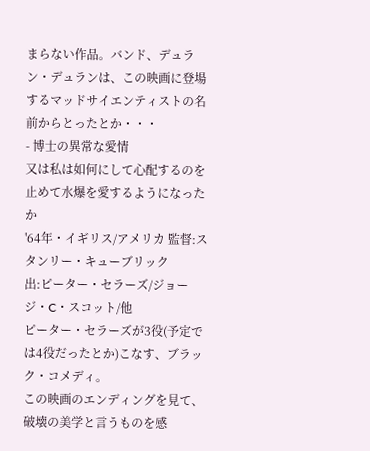まらない作品。バンド、デュラン・デュランは、この映画に登場するマッドサイエンティストの名前からとったとか・・・
- 博士の異常な愛情
又は私は如何にして心配するのを止めて水爆を愛するようになったか
'64年・イギリス/アメリカ 監督:スタンリー・キューブリック
出:ピーター・セラーズ/ジョージ・C・スコット/他
ピーター・セラーズが3役(予定では4役だったとか)こなす、ブラック・コメディ。
この映画のエンディングを見て、破壊の美学と言うものを感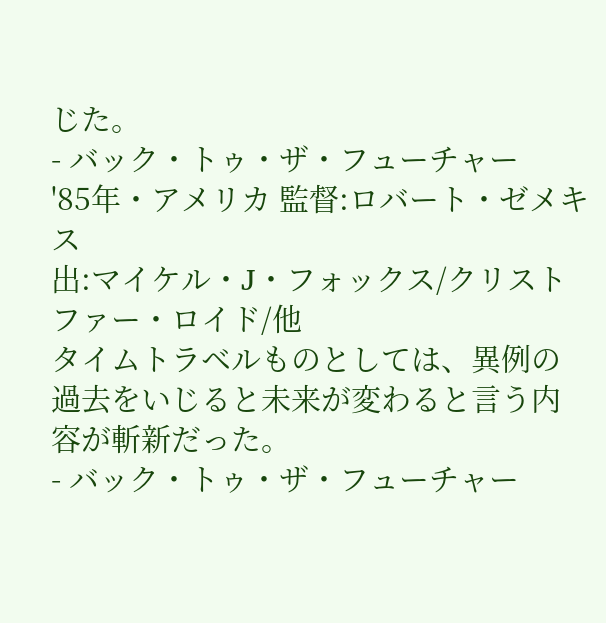じた。
- バック・トゥ・ザ・フューチャー
'85年・アメリカ 監督:ロバート・ゼメキス
出:マイケル・J・フォックス/クリストファー・ロイド/他
タイムトラベルものとしては、異例の過去をいじると未来が変わると言う内容が斬新だった。
- バック・トゥ・ザ・フューチャー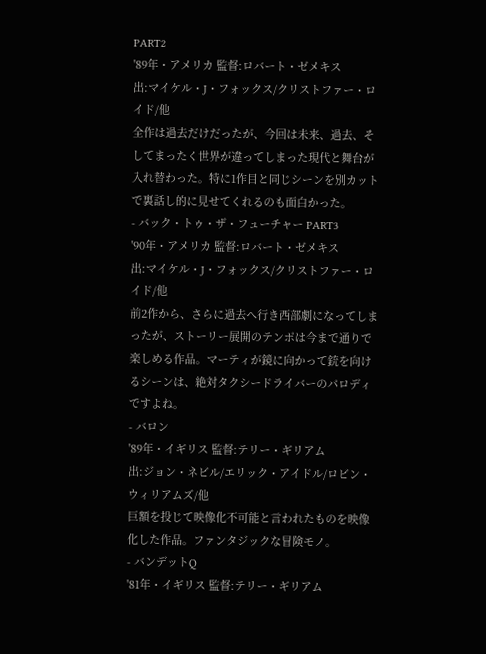PART2
'89年・アメリカ 監督:ロバート・ゼメキス
出:マイケル・J・フォックス/クリストファー・ロイド/他
全作は過去だけだったが、今回は未来、過去、そしてまったく世界が違ってしまった現代と舞台が入れ替わった。特に1作目と同じシーンを別カットで裏話し的に見せてくれるのも面白かった。
- バック・トゥ・ザ・フューチャー PART3
'90年・アメリカ 監督:ロバート・ゼメキス
出:マイケル・J・フォックス/クリストファー・ロイド/他
前2作から、さらに過去へ行き西部劇になってしまったが、ストーリー展開のテンポは今まで通りで楽しめる作品。マーティが鏡に向かって銃を向けるシーンは、絶対タクシードライバーのパロディですよね。
- バロン
'89年・イギリス 監督:テリー・ギリアム
出:ジョン・ネビル/エリック・アイドル/ロビン・ウィリアムズ/他
巨額を投じて映像化不可能と言われたものを映像化した作品。ファンタジックな冒険モノ。
- バンデットQ
'81年・イギリス 監督:テリー・ギリアム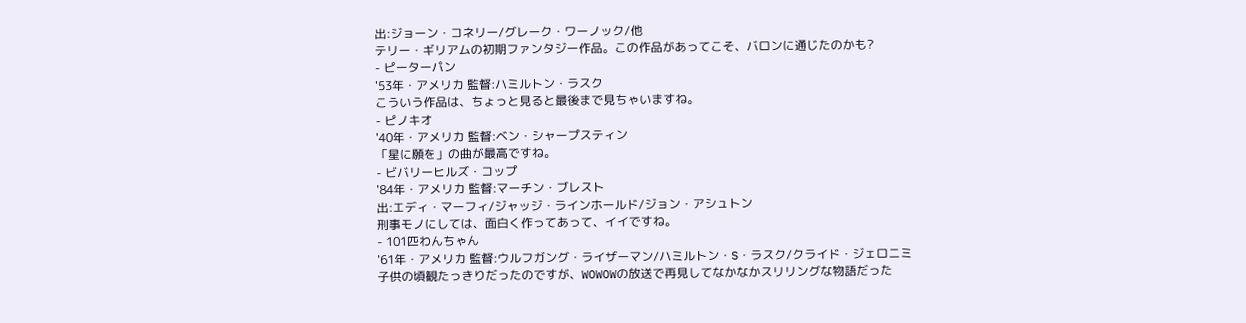出:ジョーン・コネリー/グレーク・ワーノック/他
テリー・ギリアムの初期ファンタジー作品。この作品があってこそ、バロンに通じたのかも?
- ピーターパン
'53年・アメリカ 監督:ハミルトン・ラスク
こういう作品は、ちょっと見ると最後まで見ちゃいますね。
- ピノキオ
'40年・アメリカ 監督:ベン・シャープスティン
「星に願を」の曲が最高ですね。
- ビバリーヒルズ・コップ
'84年・アメリカ 監督:マーチン・ブレスト
出:エディ・マーフィ/ジャッジ・ラインホールド/ジョン・アシュトン
刑事モノにしては、面白く作ってあって、イイですね。
- 101匹わんちゃん
'61年・アメリカ 監督:ウルフガング・ライザーマン/ハミルトン・S・ラスク/クライド・ジェロニミ
子供の頃観たっきりだったのですが、WOWOWの放送で再見してなかなかスリリングな物語だった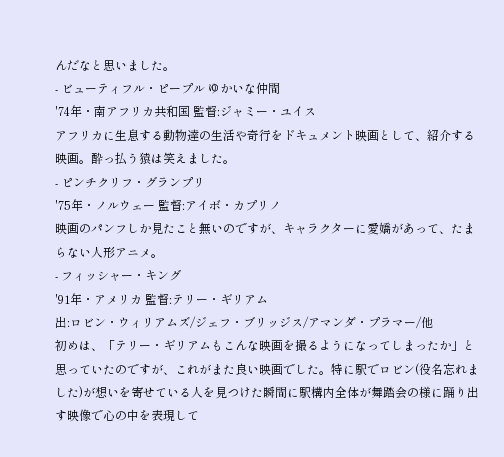んだなと思いました。
- ビューティフル・ピープル ゆかいな仲間
'74年・南アフリカ共和国 監督:ジャミー・ユイス
アフリカに生息する動物達の生活や奇行をドキュメント映画として、紹介する映画。酔っ払う猿は笑えました。
- ピンチクリフ・グランプリ
'75年・ノルウェー 監督:アイボ・カプリノ
映画のパンフしか見たこと無いのですが、キャラクターに愛嬌があって、たまらない人形アニメ。
- フィッシャー・キング
'91年・アメリカ 監督:テリー・ギリアム
出:ロビン・ウィリアムズ/ジェフ・ブリッジス/アマンダ・プラマー/他
初めは、「テリー・ギリアムもこんな映画を撮るようになってしまったか」と思っていたのですが、これがまた良い映画でした。特に駅でロビン(役名忘れました)が想いを寄せている人を見つけた瞬間に駅構内全体が舞踏会の様に踊り出す映像で心の中を表現して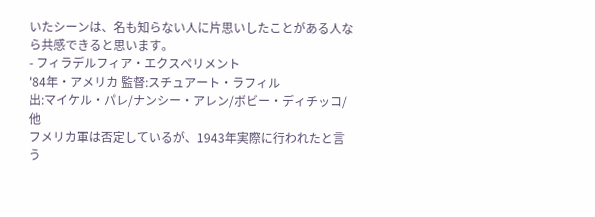いたシーンは、名も知らない人に片思いしたことがある人なら共感できると思います。
- フィラデルフィア・エクスペリメント
'84年・アメリカ 監督:スチュアート・ラフィル
出:マイケル・パレ/ナンシー・アレン/ボビー・ディチッコ/他
フメリカ軍は否定しているが、1943年実際に行われたと言う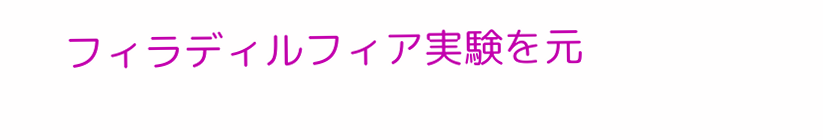フィラディルフィア実験を元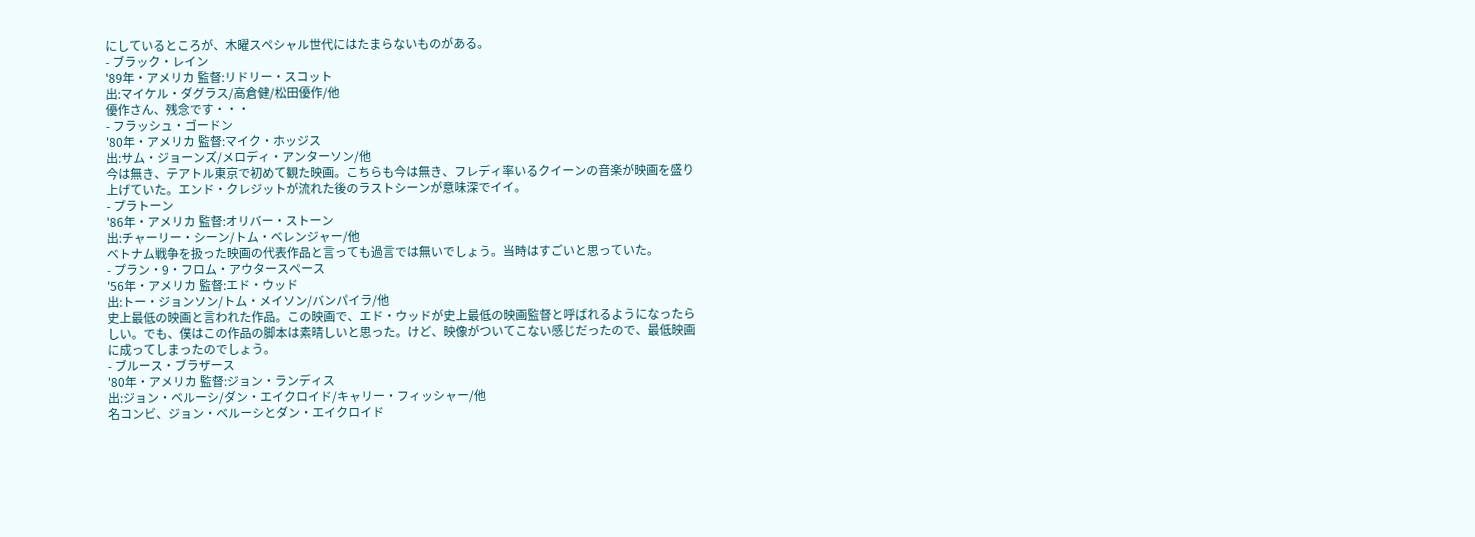にしているところが、木曜スペシャル世代にはたまらないものがある。
- ブラック・レイン
'89年・アメリカ 監督:リドリー・スコット
出:マイケル・ダグラス/高倉健/松田優作/他
優作さん、残念です・・・
- フラッシュ・ゴードン
'80年・アメリカ 監督:マイク・ホッジス
出:サム・ジョーンズ/メロディ・アンターソン/他
今は無き、テアトル東京で初めて観た映画。こちらも今は無き、フレディ率いるクイーンの音楽が映画を盛り上げていた。エンド・クレジットが流れた後のラストシーンが意味深でイイ。
- プラトーン
'86年・アメリカ 監督:オリバー・ストーン
出:チャーリー・シーン/トム・ベレンジャー/他
ベトナム戦争を扱った映画の代表作品と言っても過言では無いでしょう。当時はすごいと思っていた。
- プラン・9・フロム・アウタースペース
'56年・アメリカ 監督:エド・ウッド
出:トー・ジョンソン/トム・メイソン/バンパイラ/他
史上最低の映画と言われた作品。この映画で、エド・ウッドが史上最低の映画監督と呼ばれるようになったらしい。でも、僕はこの作品の脚本は素晴しいと思った。けど、映像がついてこない感じだったので、最低映画に成ってしまったのでしょう。
- ブルース・ブラザース
'80年・アメリカ 監督:ジョン・ランディス
出:ジョン・ベルーシ/ダン・エイクロイド/キャリー・フィッシャー/他
名コンビ、ジョン・ベルーシとダン・エイクロイド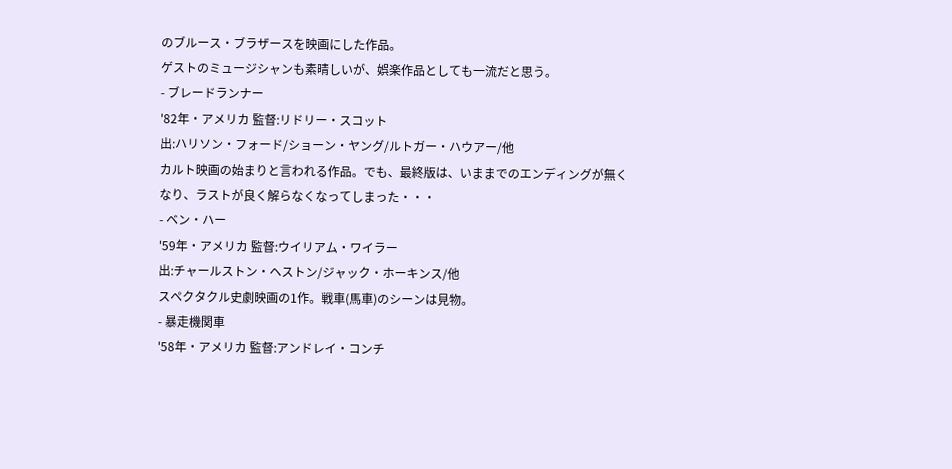のブルース・ブラザースを映画にした作品。
ゲストのミュージシャンも素晴しいが、娯楽作品としても一流だと思う。
- ブレードランナー
'82年・アメリカ 監督:リドリー・スコット
出:ハリソン・フォード/ショーン・ヤング/ルトガー・ハウアー/他
カルト映画の始まりと言われる作品。でも、最終版は、いままでのエンディングが無くなり、ラストが良く解らなくなってしまった・・・
- ベン・ハー
'59年・アメリカ 監督:ウイリアム・ワイラー
出:チャールストン・ヘストン/ジャック・ホーキンス/他
スペクタクル史劇映画の1作。戦車(馬車)のシーンは見物。
- 暴走機関車
'58年・アメリカ 監督:アンドレイ・コンチ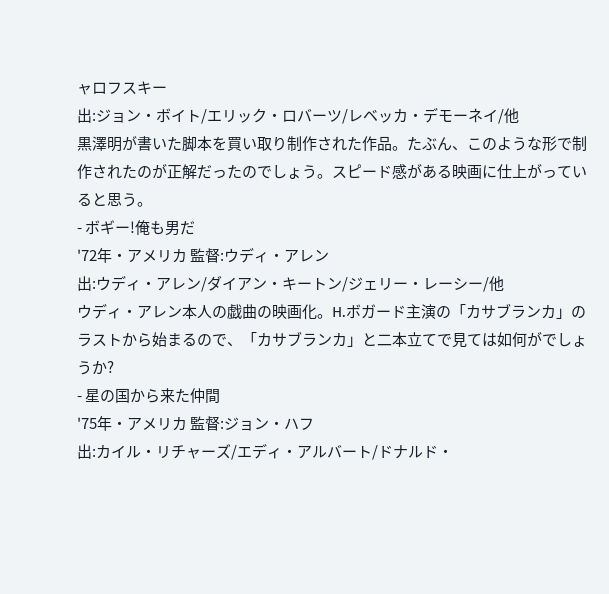ャロフスキー
出:ジョン・ボイト/エリック・ロバーツ/レベッカ・デモーネイ/他
黒澤明が書いた脚本を買い取り制作された作品。たぶん、このような形で制作されたのが正解だったのでしょう。スピード感がある映画に仕上がっていると思う。
- ボギー!俺も男だ
'72年・アメリカ 監督:ウディ・アレン
出:ウディ・アレン/ダイアン・キートン/ジェリー・レーシー/他
ウディ・アレン本人の戯曲の映画化。H.ボガード主演の「カサブランカ」のラストから始まるので、「カサブランカ」と二本立てで見ては如何がでしょうか?
- 星の国から来た仲間
'75年・アメリカ 監督:ジョン・ハフ
出:カイル・リチャーズ/エディ・アルバート/ドナルド・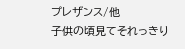プレザンス/他
子供の頃見てそれっきり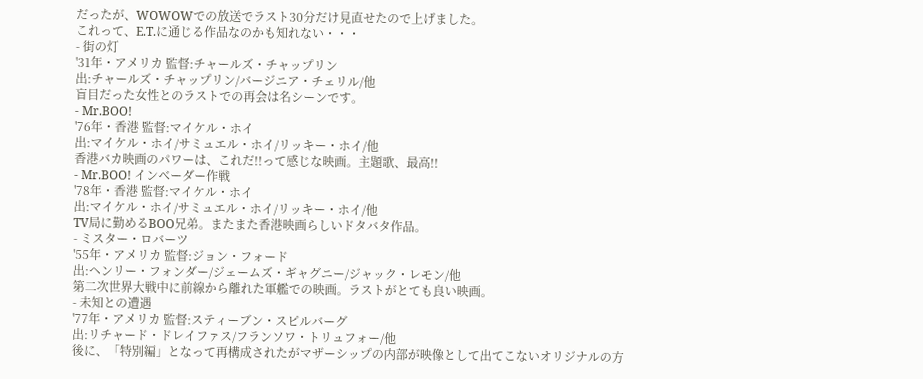だったが、WOWOWでの放送でラスト30分だけ見直せたので上げました。
これって、E.T.に通じる作品なのかも知れない・・・
- 街の灯
'31年・アメリカ 監督:チャールズ・チャップリン
出:チャールズ・チャップリン/バージニア・チェリル/他
盲目だった女性とのラストでの再会は名シーンです。
- Mr.BOO!
'76年・香港 監督:マイケル・ホイ
出:マイケル・ホイ/サミュエル・ホイ/リッキー・ホイ/他
香港バカ映画のパワーは、これだ!!って感じな映画。主題歌、最高!!
- Mr.BOO! インベーダー作戦
'78年・香港 監督:マイケル・ホイ
出:マイケル・ホイ/サミュエル・ホイ/リッキー・ホイ/他
TV局に勤めるBOO兄弟。またまた香港映画らしいドタバタ作品。
- ミスター・ロバーツ
'55年・アメリカ 監督:ジョン・フォード
出:ヘンリー・フォンダー/ジェームズ・ギャグニー/ジャック・レモン/他
第二次世界大戦中に前線から離れた軍艦での映画。ラストがとても良い映画。
- 未知との遭遇
'77年・アメリカ 監督:スティーブン・スピルバーグ
出:リチャード・ドレイファス/フランソワ・トリュフォー/他
後に、「特別編」となって再構成されたがマザーシップの内部が映像として出てこないオリジナルの方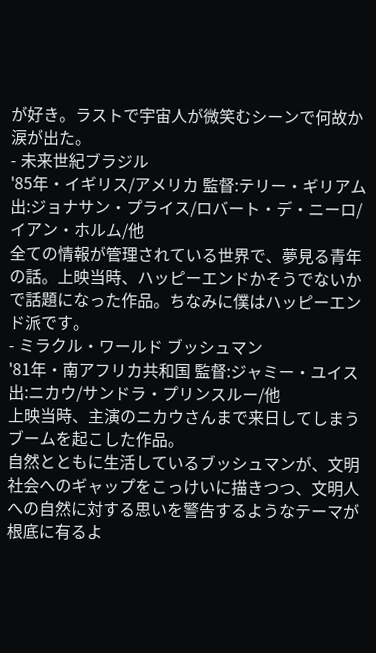が好き。ラストで宇宙人が微笑むシーンで何故か涙が出た。
- 未来世紀ブラジル
'85年・イギリス/アメリカ 監督:テリー・ギリアム
出:ジョナサン・プライス/ロバート・デ・ニーロ/イアン・ホルム/他
全ての情報が管理されている世界で、夢見る青年の話。上映当時、ハッピーエンドかそうでないかで話題になった作品。ちなみに僕はハッピーエンド派です。
- ミラクル・ワールド ブッシュマン
'81年・南アフリカ共和国 監督:ジャミー・ユイス
出:ニカウ/サンドラ・プリンスルー/他
上映当時、主演のニカウさんまで来日してしまうブームを起こした作品。
自然とともに生活しているブッシュマンが、文明社会へのギャップをこっけいに描きつつ、文明人への自然に対する思いを警告するようなテーマが根底に有るよ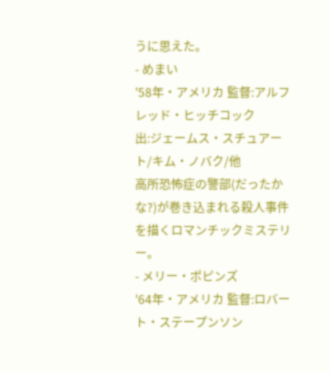うに思えた。
- めまい
'58年・アメリカ 監督:アルフレッド・ヒッチコック
出:ジェームス・スチュアート/キム・ノバク/他
高所恐怖症の警部(だったかな?)が巻き込まれる殺人事件を描くロマンチックミステリー。
- メリー・ポピンズ
'64年・アメリカ 監督:ロバート・ステープンソン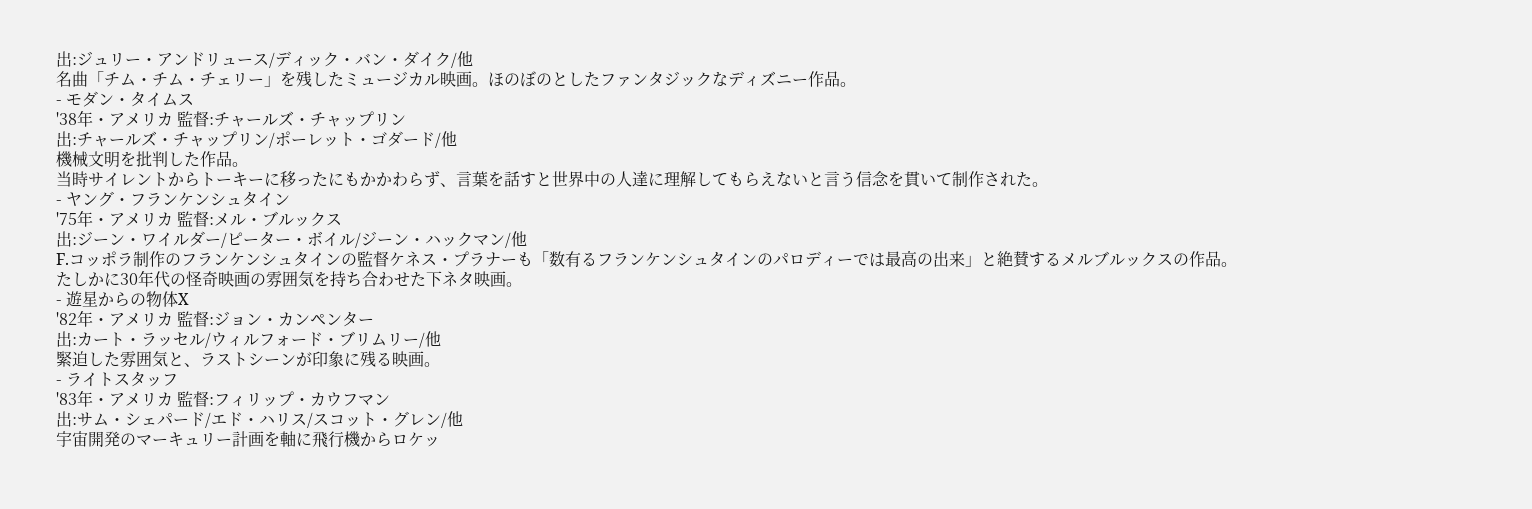出:ジュリー・アンドリュース/ディック・バン・ダイク/他
名曲「チム・チム・チェリー」を残したミュージカル映画。ほのぼのとしたファンタジックなディズニー作品。
- モダン・タイムス
'38年・アメリカ 監督:チャールズ・チャップリン
出:チャールズ・チャップリン/ポーレット・ゴダード/他
機械文明を批判した作品。
当時サイレントからトーキーに移ったにもかかわらず、言葉を話すと世界中の人達に理解してもらえないと言う信念を貫いて制作された。
- ヤング・フランケンシュタイン
'75年・アメリカ 監督:メル・ブルックス
出:ジーン・ワイルダー/ピーター・ボイル/ジーン・ハックマン/他
F.コッポラ制作のフランケンシュタインの監督ケネス・プラナーも「数有るフランケンシュタインのパロディーでは最高の出来」と絶賛するメルブルックスの作品。
たしかに30年代の怪奇映画の雰囲気を持ち合わせた下ネタ映画。
- 遊星からの物体X
'82年・アメリカ 監督:ジョン・カンペンター
出:カート・ラッセル/ウィルフォード・ブリムリー/他
緊迫した雰囲気と、ラストシーンが印象に残る映画。
- ライトスタッフ
'83年・アメリカ 監督:フィリップ・カウフマン
出:サム・シェパード/エド・ハリス/スコット・グレン/他
宇宙開発のマーキュリー計画を軸に飛行機からロケッ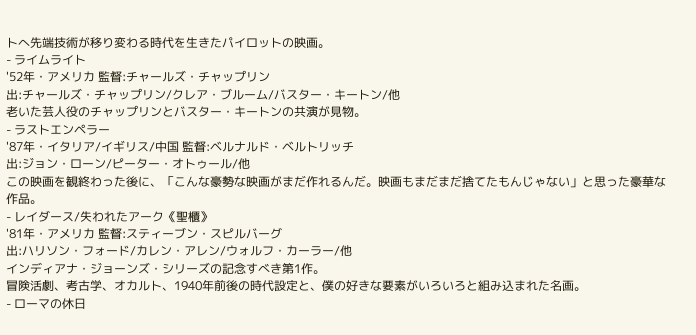トへ先端技術が移り変わる時代を生きたパイロットの映画。
- ライムライト
'52年・アメリカ 監督:チャールズ・チャップリン
出:チャールズ・チャップリン/クレア・ブルーム/バスター・キートン/他
老いた芸人役のチャップリンとバスター・キートンの共演が見物。
- ラストエンペラー
'87年・イタリア/イギリス/中国 監督:ベルナルド・ベルトリッチ
出:ジョン・ローン/ピーター・オトゥール/他
この映画を観終わった後に、「こんな豪勢な映画がまだ作れるんだ。映画もまだまだ捨てたもんじゃない」と思った豪華な作品。
- レイダース/失われたアーク《聖櫃》
'81年・アメリカ 監督:スティーブン・スピルバーグ
出:ハリソン・フォード/カレン・アレン/ウォルフ・カーラー/他
インディアナ・ジョーンズ・シリーズの記念すべき第1作。
冒険活劇、考古学、オカルト、1940年前後の時代設定と、僕の好きな要素がいろいろと組み込まれた名画。
- ローマの休日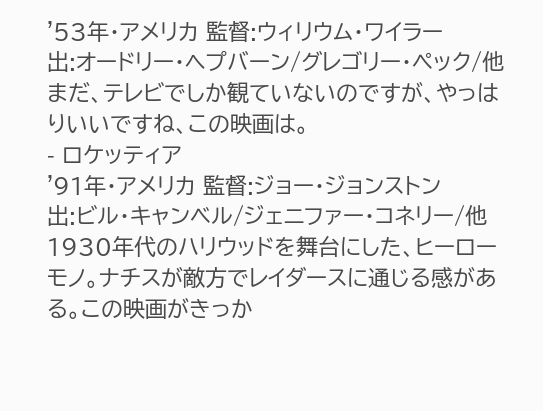'53年・アメリカ 監督:ウィリウム・ワイラー
出:オードリー・ヘプバーン/グレゴリー・ペック/他
まだ、テレビでしか観ていないのですが、やっはりいいですね、この映画は。
- ロケッティア
'91年・アメリカ 監督:ジョー・ジョンストン
出:ビル・キャンベル/ジェニファー・コネリー/他
1930年代のハリウッドを舞台にした、ヒーローモノ。ナチスが敵方でレイダースに通じる感がある。この映画がきっか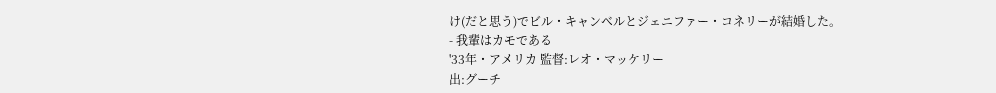け(だと思う)でビル・キャンベルとジェニファー・コネリーが結婚した。
- 我輩はカモである
'33年・アメリカ 監督:レオ・マッケリー
出:グーチ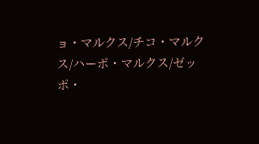ョ・マルクス/チコ・マルクス/ハーポ・マルクス/ゼッポ・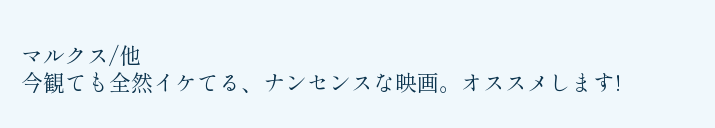マルクス/他
今観ても全然イケてる、ナンセンスな映画。オススメします!